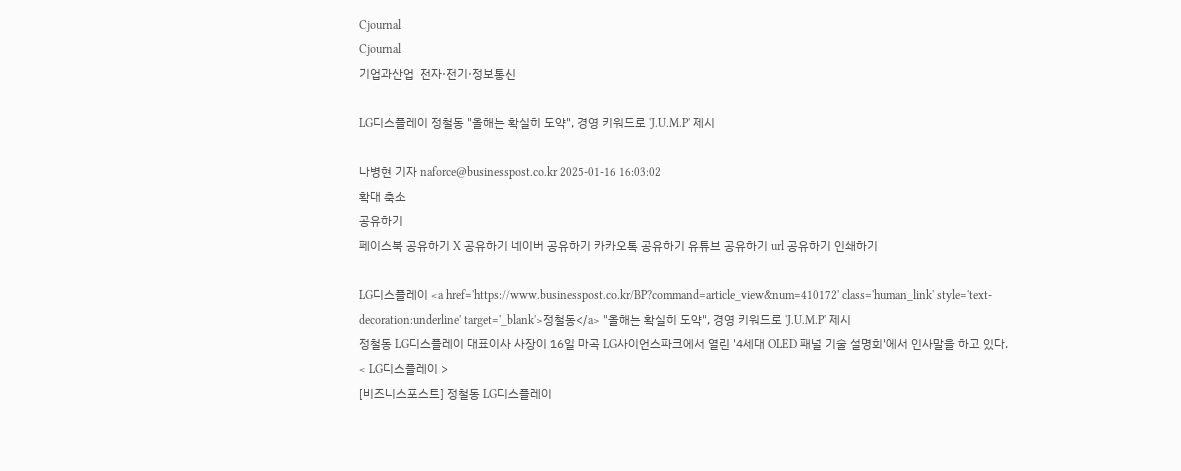Cjournal
Cjournal
기업과산업  전자·전기·정보통신

LG디스플레이 정철동 "올해는 확실히 도약", 경영 키워드로 'J.U.M.P' 제시

나병현 기자 naforce@businesspost.co.kr 2025-01-16 16:03:02
확대 축소
공유하기
페이스북 공유하기 X 공유하기 네이버 공유하기 카카오톡 공유하기 유튜브 공유하기 url 공유하기 인쇄하기

LG디스플레이 <a href='https://www.businesspost.co.kr/BP?command=article_view&num=410172' class='human_link' style='text-decoration:underline' target='_blank'>정철동</a> "올해는 확실히 도약", 경영 키워드로 'J.U.M.P' 제시
정철동 LG디스플레이 대표이사 사장이 16일 마곡 LG사이언스파크에서 열린 '4세대 OLED 패널 기술 설명회'에서 인사말을 하고 있다. < LG디스플레이 >
[비즈니스포스트] 정철동 LG디스플레이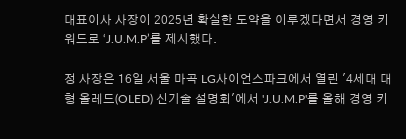대표이사 사장이 2025년 확실한 도약을 이루겠다면서 경영 키워드로 ‘J.U.M.P’를 제시했다.

정 사장은 16일 서울 마곡 LG사이언스파크에서 열린 '4세대 대형 올레드(OLED) 신기술 설명회'에서 'J.U.M.P'를 올해 경영 키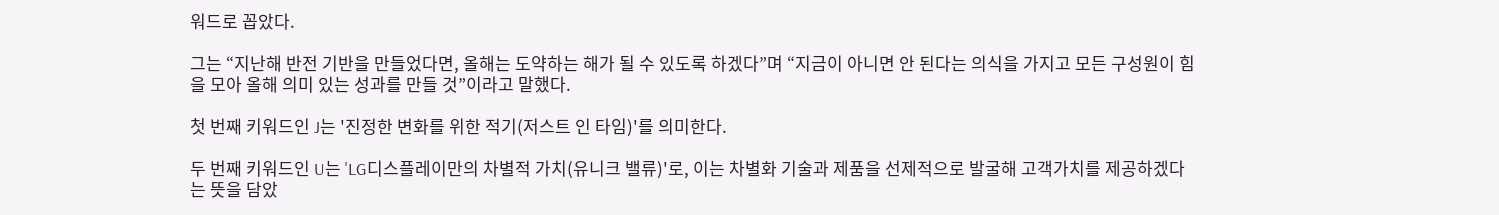워드로 꼽았다.

그는 “지난해 반전 기반을 만들었다면, 올해는 도약하는 해가 될 수 있도록 하겠다”며 “지금이 아니면 안 된다는 의식을 가지고 모든 구성원이 힘을 모아 올해 의미 있는 성과를 만들 것”이라고 말했다.

첫 번째 키워드인 J는 '진정한 변화를 위한 적기(저스트 인 타임)'를 의미한다.

두 번째 키워드인 U는 'LG디스플레이만의 차별적 가치(유니크 밸류)'로, 이는 차별화 기술과 제품을 선제적으로 발굴해 고객가치를 제공하겠다는 뜻을 담았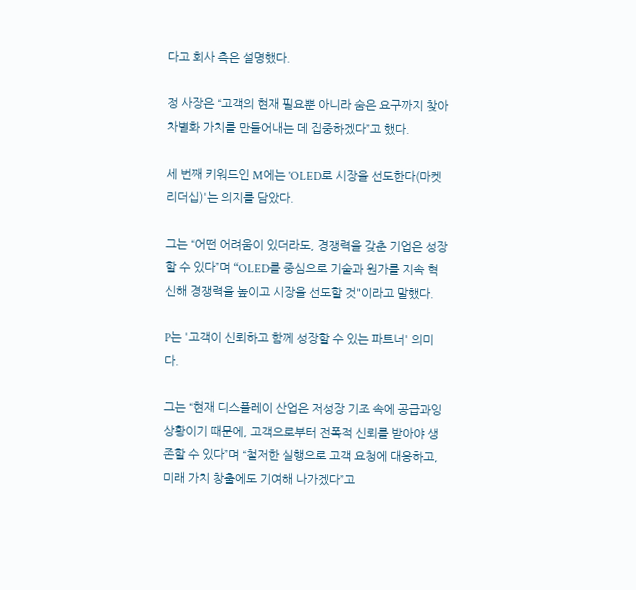다고 회사 측은 설명했다.

정 사장은 “고객의 현재 필요뿐 아니라 숨은 요구까지 찾아 차별화 가치를 만들어내는 데 집중하겠다”고 했다.

세 번째 키워드인 M에는 'OLED로 시장을 선도한다(마켓 리더십)'는 의지를 담았다.

그는 “어떤 어려움이 있더라도, 경쟁력을 갖춘 기업은 성장할 수 있다”며 “OLED를 중심으로 기술과 원가를 지속 혁신해 경쟁력을 높이고 시장을 선도할 것"이라고 말했다.

P는 '고객이 신뢰하고 함께 성장할 수 있는 파트너' 의미다.

그는 “현재 디스플레이 산업은 저성장 기조 속에 공급과잉 상황이기 때문에, 고객으로부터 전폭적 신뢰를 받아야 생존할 수 있다”며 “철저한 실행으로 고객 요청에 대응하고, 미래 가치 창출에도 기여해 나가겠다”고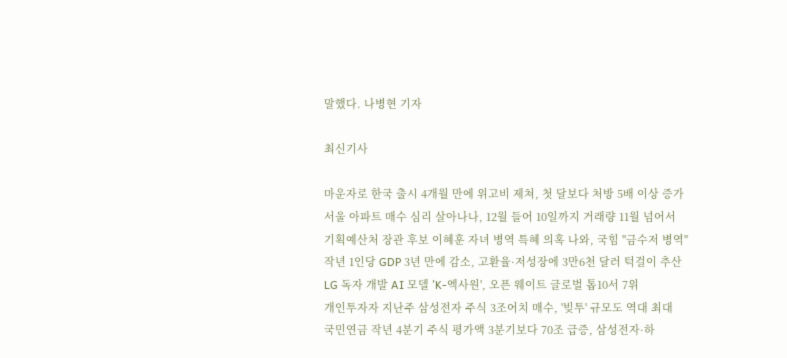말했다. 나병현 기자

최신기사

마운자로 한국 출시 4개월 만에 위고비 제쳐, 첫 달보다 처방 5배 이상 증가
서울 아파트 매수 심리 살아나나, 12월 들어 10일까지 거래량 11월 넘어서
기획예산처 장관 후보 이혜훈 자녀 병역 특혜 의혹 나와, 국힘 "금수저 병역"
작년 1인당 GDP 3년 만에 감소, 고환율·저성장에 3만6천 달러 턱걸이 추산
LG 독자 개발 AI 모델 'K-엑사원', 오픈 웨이트 글로벌 톱10서 7위
개인투자자 지난주 삼성전자 주식 3조어치 매수, '빚투' 규모도 역대 최대
국민연금 작년 4분기 주식 평가액 3분기보다 70조 급증, 삼성전자·하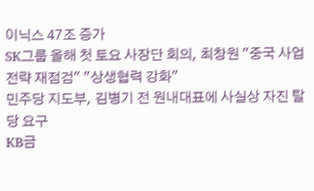이닉스 47조 증가
SK그룹 올해 첫 토요 사장단 회의, 최창원 "중국 사업전략 재점검" "상생협력 강화"
민주당 지도부, 김병기 전 원내대표에 사실상 자진 탈당 요구
KB금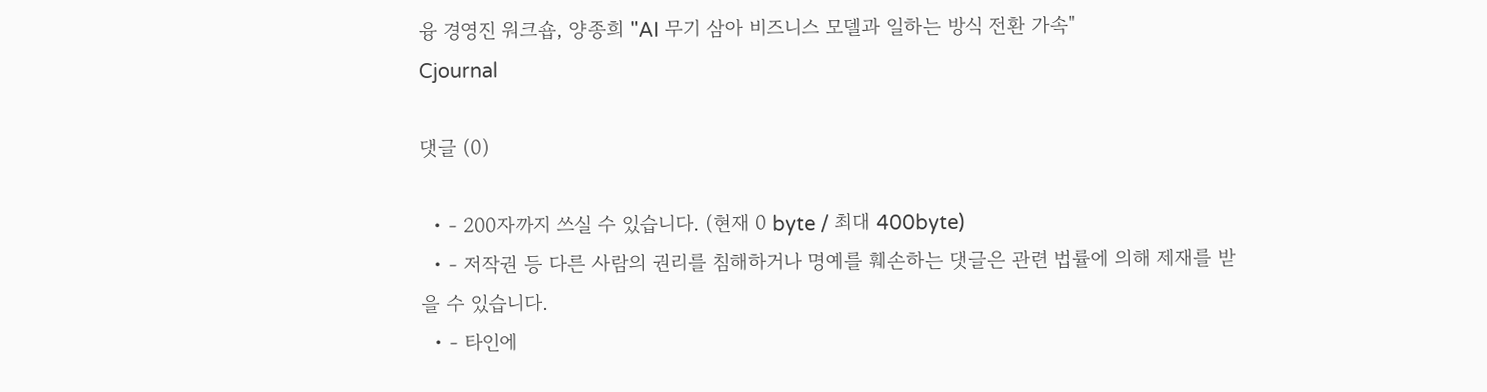융 경영진 워크숍, 양종희 "AI 무기 삼아 비즈니스 모델과 일하는 방식 전환 가속"
Cjournal

댓글 (0)

  • - 200자까지 쓰실 수 있습니다. (현재 0 byte / 최대 400byte)
  • - 저작권 등 다른 사람의 권리를 침해하거나 명예를 훼손하는 댓글은 관련 법률에 의해 제재를 받을 수 있습니다.
  • - 타인에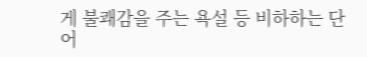게 불쾌감을 주는 욕설 등 비하하는 단어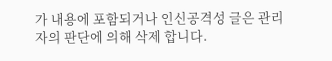가 내용에 포함되거나 인신공격성 글은 관리자의 판단에 의해 삭제 합니다.